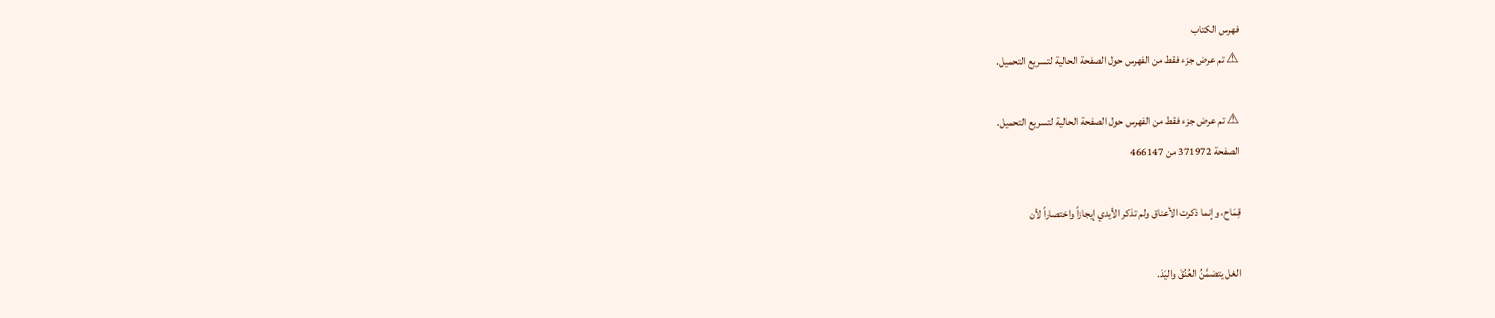فهرس الكتاب
⚠ تم عرض جزء فقط من الفهرس حول الصفحة الحالية لتسريع التحميل.

⚠ تم عرض جزء فقط من الفهرس حول الصفحة الحالية لتسريع التحميل.
الصفحة 371972 من 466147

قِمَاح، وإنما ذكرت الأعناق ولم تذكر الأيدي إيجازاً واختصاراً لأن

الغل يتضمَّنُ العُنُقَ واليَدَ.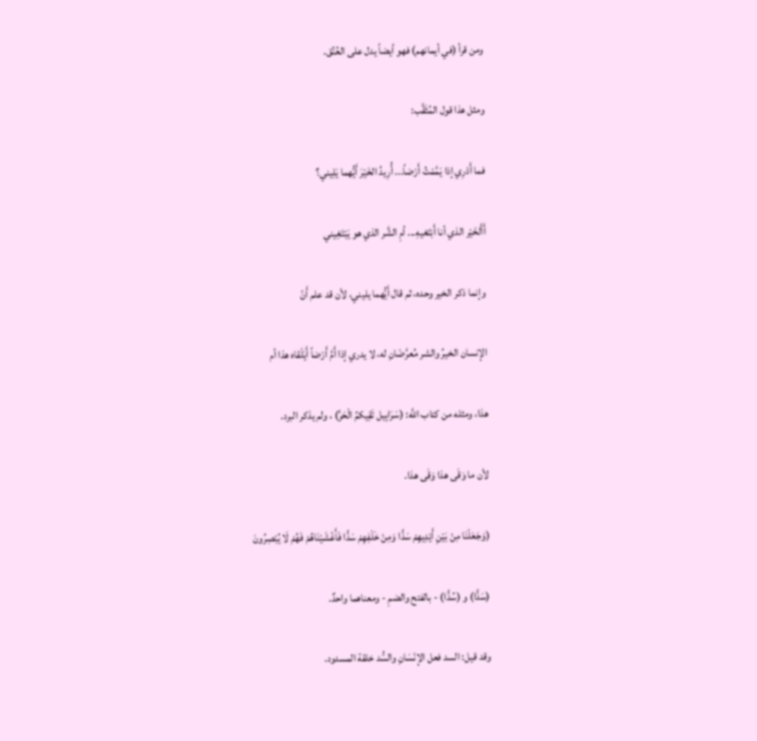ومن قرأ (في أيمانهم) فهو أيضاً يدل على العُنُق.

ومثل هذا قول المُثَقَّب:

فما أَدْرِي إذا يَمَّمْتُ أَرْضاً... أُرِيدُ الخَيْرَ أَيُّهما يَلِيني؟

أَأَلخَيْر الذي أنا أَبْتَغيهِ... أمِ الشَّر الذي هو يَبْتَغِيني

وإنما ذكر الخير وحده، ثم قال أَيُّهما يليني، لأن قد علم أَنً

الإنسان الخيرُ والشر مُعرَّضَانِ له، لا يدري إذا أَمَّ أَرْضاً أَيَلْقاه هذا أم

هذا، ومثله من كتاب اللَّه: (سَرَابِيل تَقِيكمُ الْحَرَّ) ، ولم يذكر البرد.

لأن ما وَقَى هذا وَقَى هذا.

(وَجَعَلْنَا مِنْ بَيْنِ أَيْدِيهِمْ سَدًّا وَمِنْ خَلْفِهِمْ سَدًّا فَأَغْشَيْنَاهُمْ فَهُمْ لَا يُبْصِرُونَ

(سَدًّا) و (سُدًّا) - بالفتح والضمِ - ومعناهما واحدٌ.

وقد قيل: السد فعل الإنْسَانِ والسُّد خلقة المسدود.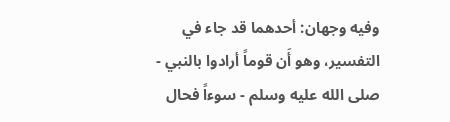وفيه وجهان: أحدهما قد جاء في التفسير، وهو أَن قوماً أرادوا بالنبي - صلى الله عليه وسلم - سوءاً فحال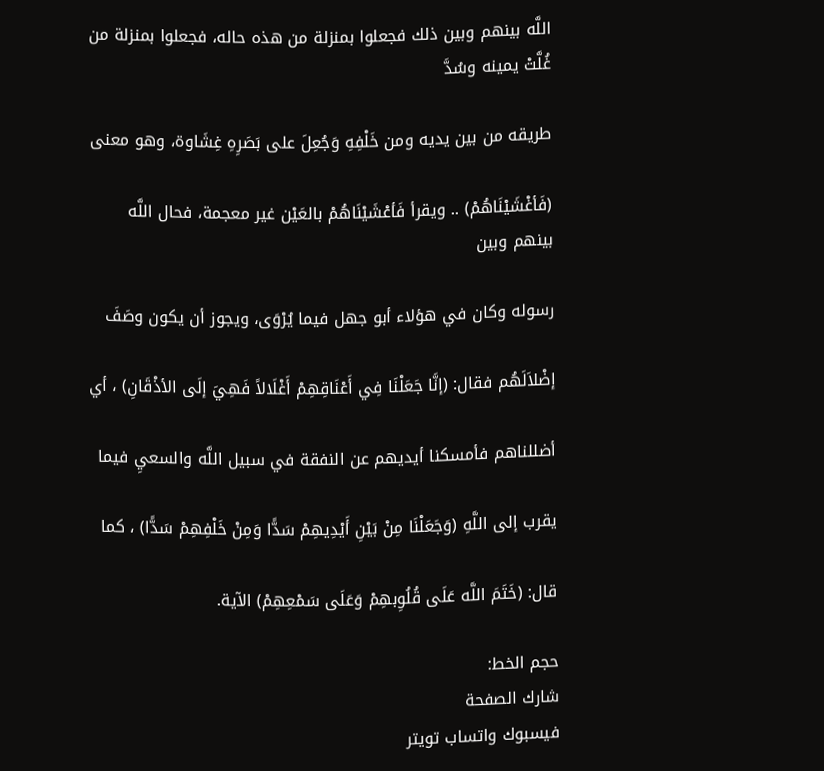اللَّه بينهم وبين ذلك فجعلوا بمنزلة من هذه حاله، فجعلوا بمنزلة من غُلَّتْ يمينه وسُدَّ

طريقه من بين يديه ومن خَلْفِهِ وَجُعِلَ على بَصَرِهِ غِشَاوة، وهو معنى

(فَأغْشَيْنَاهُمْ) .. ويقرأ فَأعْشَيْنَاهُمْ بالعَيْن غير معجمة، فحال اللَّه بينهم وبين

رسوله وكان في هؤلاء أبو جهل فيما يُرْوَى، ويجوز أن يكون وصَفَ

إضْلاَلَهُم فقال: (إنَّا جَعَلْنَا فِي أَعْنَاقِهِمْ أَغْلَالاً فَهِيَ إلَى الأذْقَانِ) ، أي

أضللناهم فأمسكنا أيديهم عن النفقة في سبيل اللَّه والسعيِ فيما

يقرب إلى اللَّهِ (وَجَعَلْنَا مِنْ بَيْنِ أَيْدِيهِمْ سَدًّا وَمِنْ خَلْفِهِمْ سَدًّا) ، كما

قال: (خَتَمَ اللَّه عَلَى قُلُوِبهِمْ وَعَلَى سَمْعِهِمْ) الآية.

حجم الخط:
شارك الصفحة
فيسبوك واتساب تويتر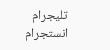تليجرام انستجرام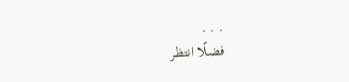. . .
فضلًا انتظر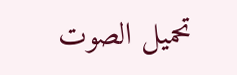تحميل الصوت